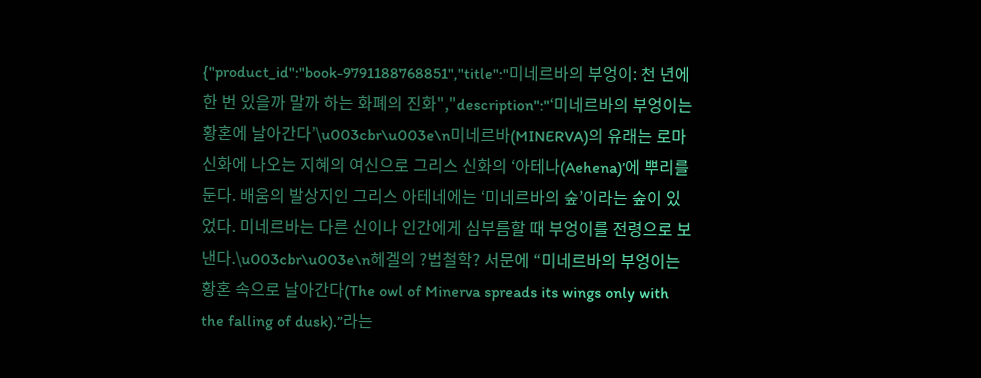{"product_id":"book-9791188768851","title":"미네르바의 부엉이: 천 년에 한 번 있을까 말까 하는 화폐의 진화","description":"‘미네르바의 부엉이는 황혼에 날아간다’\u003cbr\u003e\n미네르바(MINERVA)의 유래는 로마 신화에 나오는 지혜의 여신으로 그리스 신화의 ‘아테나(Aehena)’에 뿌리를 둔다. 배움의 발상지인 그리스 아테네에는 ‘미네르바의 숲’이라는 숲이 있었다. 미네르바는 다른 신이나 인간에게 심부름할 때 부엉이를 전령으로 보낸다.\u003cbr\u003e\n헤겔의 ?법철학? 서문에 “미네르바의 부엉이는 황혼 속으로 날아간다(The owl of Minerva spreads its wings only with the falling of dusk).”라는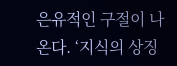은유적인 구절이 나온다. ‘지식의 상징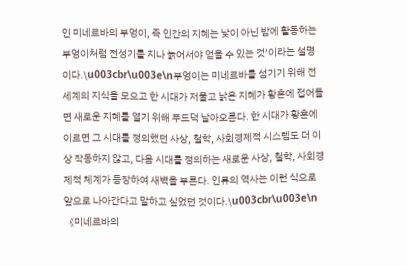인 미네르바의 부엉이, 즉 인간의 지혜는 낮이 아닌 밤에 활동하는 부엉이처럼 전성기를 지나 늙어서야 얻을 수 있는 것’이라는 설명이다.\u003cbr\u003e\n부엉이는 미네르바를 섬기기 위해 전 세계의 지식을 모으고 한 시대가 저물고 낡은 지혜가 황혼에 접어들면 새로운 지혜를 열기 위해 푸드덕 날아오른다. 한 시대가 황혼에 이르면 그 시대를 정의했던 사상, 철학, 사회경제적 시스템도 더 이상 작동하지 않고, 다음 시대를 정의하는 새로운 사상, 철학, 사회경제적 체계가 등장하여 새벽을 부른다. 인류의 역사는 이런 식으로 앞으로 나아간다고 말하고 싶었던 것이다.\u003cbr\u003e\n《미네르바의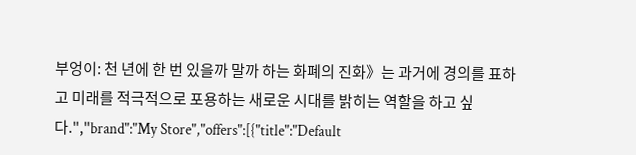부엉이: 천 년에 한 번 있을까 말까 하는 화폐의 진화》는 과거에 경의를 표하고 미래를 적극적으로 포용하는 새로운 시대를 밝히는 역할을 하고 싶다.","brand":"My Store","offers":[{"title":"Default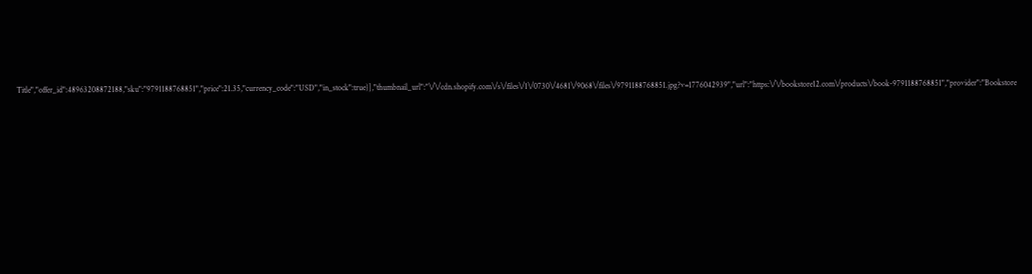Title","offer_id":48963208872188,"sku":"9791188768851","price":21.35,"currency_code":"USD","in_stock":true}],"thumbnail_url":"\/\/cdn.shopify.com\/s\/files\/1\/0730\/4681\/9068\/files\/9791188768851.jpg?v=1776042939","url":"https:\/\/bookstore12.com\/products\/book-9791188768851","provider":"Bookstore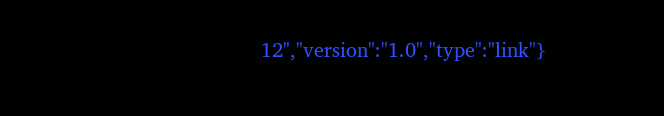12","version":"1.0","type":"link"}